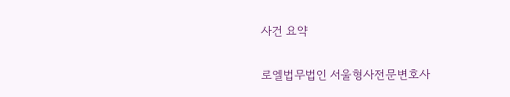사건 요약

로엘법무법인 서울형사전문변호사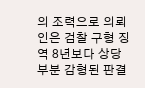의 조력으로 의뢰인은 검찰 구형 징역 8년보다 상당 부분 감형된 판결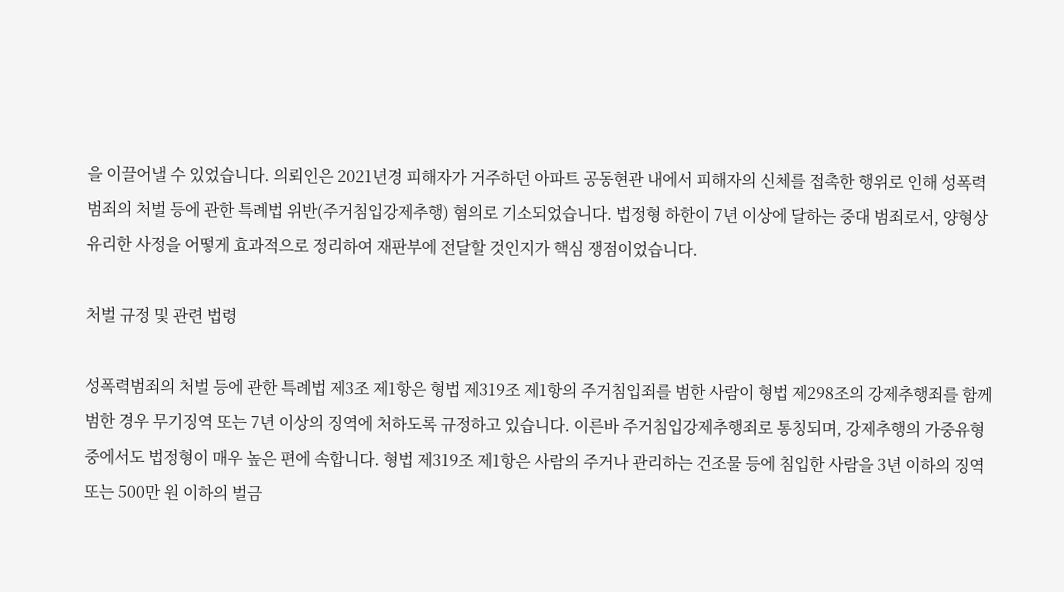을 이끌어낼 수 있었습니다. 의뢰인은 2021년경 피해자가 거주하던 아파트 공동현관 내에서 피해자의 신체를 접촉한 행위로 인해 성폭력범죄의 처벌 등에 관한 특례법 위반(주거침입강제추행) 혐의로 기소되었습니다. 법정형 하한이 7년 이상에 달하는 중대 범죄로서, 양형상 유리한 사정을 어떻게 효과적으로 정리하여 재판부에 전달할 것인지가 핵심 쟁점이었습니다.

처벌 규정 및 관련 법령

성폭력범죄의 처벌 등에 관한 특례법 제3조 제1항은 형법 제319조 제1항의 주거침입죄를 범한 사람이 형법 제298조의 강제추행죄를 함께 범한 경우 무기징역 또는 7년 이상의 징역에 처하도록 규정하고 있습니다. 이른바 주거침입강제추행죄로 통칭되며, 강제추행의 가중유형 중에서도 법정형이 매우 높은 편에 속합니다. 형법 제319조 제1항은 사람의 주거나 관리하는 건조물 등에 침입한 사람을 3년 이하의 징역 또는 500만 원 이하의 벌금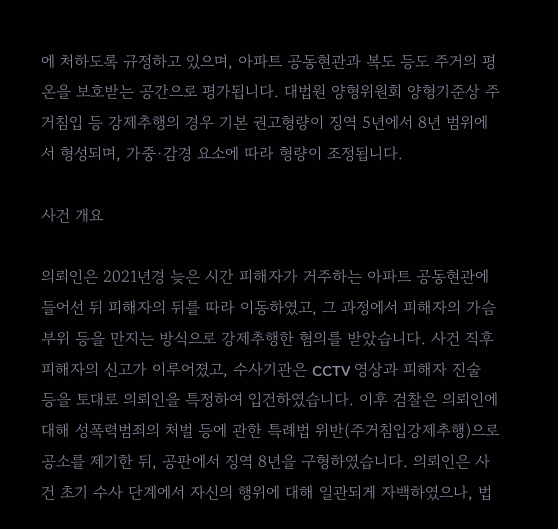에 처하도록 규정하고 있으며, 아파트 공동현관과 복도 등도 주거의 평온을 보호받는 공간으로 평가됩니다. 대법원 양형위원회 양형기준상 주거침입 등 강제추행의 경우 기본 권고형량이 징역 5년에서 8년 범위에서 형성되며, 가중·감경 요소에 따라 형량이 조정됩니다.

사건 개요

의뢰인은 2021년경 늦은 시간 피해자가 거주하는 아파트 공동현관에 들어선 뒤 피해자의 뒤를 따라 이동하였고, 그 과정에서 피해자의 가슴 부위 등을 만지는 방식으로 강제추행한 혐의를 받았습니다. 사건 직후 피해자의 신고가 이루어졌고, 수사기관은 CCTV 영상과 피해자 진술 등을 토대로 의뢰인을 특정하여 입건하였습니다. 이후 검찰은 의뢰인에 대해 성폭력범죄의 처벌 등에 관한 특례법 위반(주거침입강제추행)으로 공소를 제기한 뒤, 공판에서 징역 8년을 구형하였습니다. 의뢰인은 사건 초기 수사 단계에서 자신의 행위에 대해 일관되게 자백하였으나, 법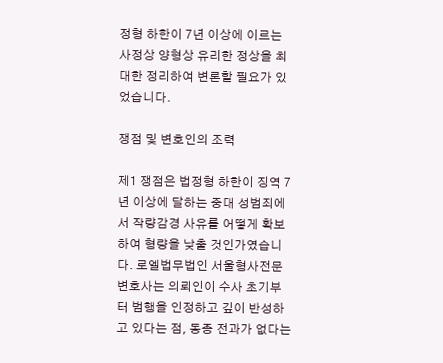정형 하한이 7년 이상에 이르는 사정상 양형상 유리한 정상을 최대한 정리하여 변론할 필요가 있었습니다.

쟁점 및 변호인의 조력

제1 쟁점은 법정형 하한이 징역 7년 이상에 달하는 중대 성범죄에서 작량감경 사유를 어떻게 확보하여 형량을 낮출 것인가였습니다. 로엘법무법인 서울형사전문변호사는 의뢰인이 수사 초기부터 범행을 인정하고 깊이 반성하고 있다는 점, 동종 전과가 없다는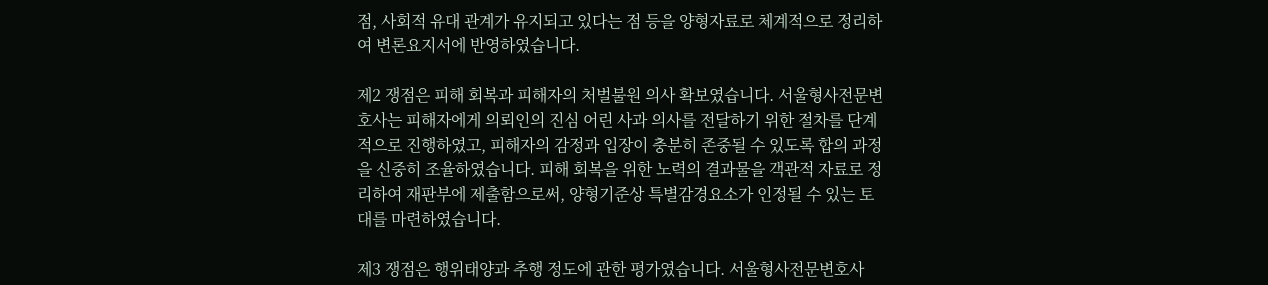점, 사회적 유대 관계가 유지되고 있다는 점 등을 양형자료로 체계적으로 정리하여 변론요지서에 반영하였습니다.

제2 쟁점은 피해 회복과 피해자의 처벌불원 의사 확보였습니다. 서울형사전문변호사는 피해자에게 의뢰인의 진심 어린 사과 의사를 전달하기 위한 절차를 단계적으로 진행하였고, 피해자의 감정과 입장이 충분히 존중될 수 있도록 합의 과정을 신중히 조율하였습니다. 피해 회복을 위한 노력의 결과물을 객관적 자료로 정리하여 재판부에 제출함으로써, 양형기준상 특별감경요소가 인정될 수 있는 토대를 마련하였습니다.

제3 쟁점은 행위태양과 추행 정도에 관한 평가였습니다. 서울형사전문변호사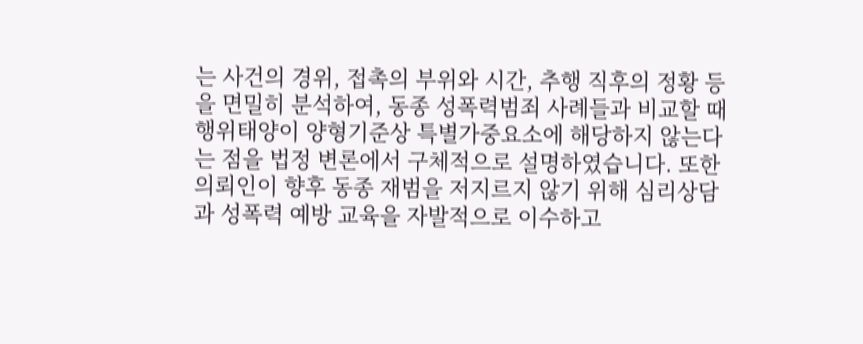는 사건의 경위, 접촉의 부위와 시간, 추행 직후의 정황 등을 면밀히 분석하여, 동종 성폭력범죄 사례들과 비교할 때 행위태양이 양형기준상 특별가중요소에 해당하지 않는다는 점을 법정 변론에서 구체적으로 설명하였습니다. 또한 의뢰인이 향후 동종 재범을 저지르지 않기 위해 심리상담과 성폭력 예방 교육을 자발적으로 이수하고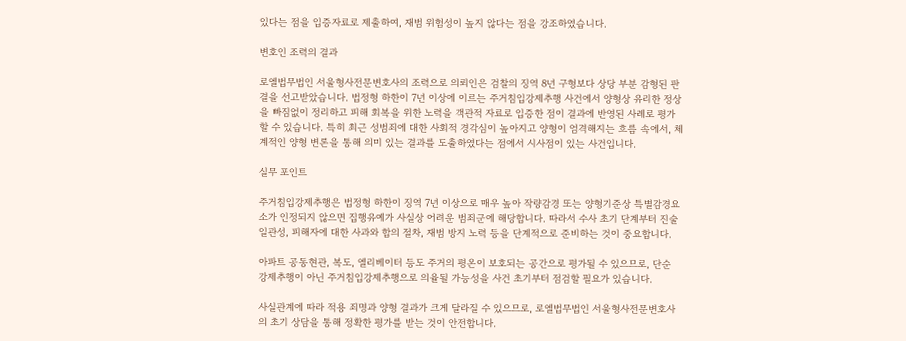있다는 점을 입증자료로 제출하여, 재범 위험성이 높지 않다는 점을 강조하였습니다.

변호인 조력의 결과

로엘법무법인 서울형사전문변호사의 조력으로 의뢰인은 검찰의 징역 8년 구형보다 상당 부분 감형된 판결을 선고받았습니다. 법정형 하한이 7년 이상에 이르는 주거침입강제추행 사건에서 양형상 유리한 정상을 빠짐없이 정리하고 피해 회복을 위한 노력을 객관적 자료로 입증한 점이 결과에 반영된 사례로 평가할 수 있습니다. 특히 최근 성범죄에 대한 사회적 경각심이 높아지고 양형이 엄격해지는 흐름 속에서, 체계적인 양형 변론을 통해 의미 있는 결과를 도출하였다는 점에서 시사점이 있는 사건입니다.

실무 포인트

주거침입강제추행은 법정형 하한이 징역 7년 이상으로 매우 높아 작량감경 또는 양형기준상 특별감경요소가 인정되지 않으면 집행유예가 사실상 어려운 범죄군에 해당합니다. 따라서 수사 초기 단계부터 진술 일관성, 피해자에 대한 사과와 합의 절차, 재범 방지 노력 등을 단계적으로 준비하는 것이 중요합니다.

아파트 공동현관, 복도, 엘리베이터 등도 주거의 평온이 보호되는 공간으로 평가될 수 있으므로, 단순 강제추행이 아닌 주거침입강제추행으로 의율될 가능성을 사건 초기부터 점검할 필요가 있습니다.

사실관계에 따라 적용 죄명과 양형 결과가 크게 달라질 수 있으므로, 로엘법무법인 서울형사전문변호사의 초기 상담을 통해 정확한 평가를 받는 것이 안전합니다.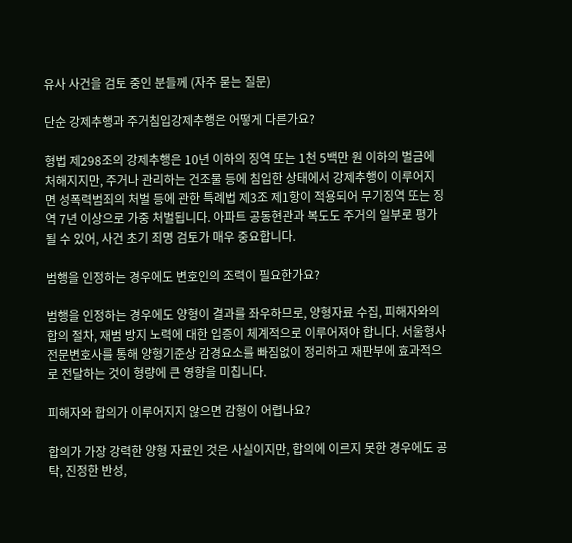유사 사건을 검토 중인 분들께 (자주 묻는 질문)

단순 강제추행과 주거침입강제추행은 어떻게 다른가요?

형법 제298조의 강제추행은 10년 이하의 징역 또는 1천 5백만 원 이하의 벌금에 처해지지만, 주거나 관리하는 건조물 등에 침입한 상태에서 강제추행이 이루어지면 성폭력범죄의 처벌 등에 관한 특례법 제3조 제1항이 적용되어 무기징역 또는 징역 7년 이상으로 가중 처벌됩니다. 아파트 공동현관과 복도도 주거의 일부로 평가될 수 있어, 사건 초기 죄명 검토가 매우 중요합니다.

범행을 인정하는 경우에도 변호인의 조력이 필요한가요?

범행을 인정하는 경우에도 양형이 결과를 좌우하므로, 양형자료 수집, 피해자와의 합의 절차, 재범 방지 노력에 대한 입증이 체계적으로 이루어져야 합니다. 서울형사전문변호사를 통해 양형기준상 감경요소를 빠짐없이 정리하고 재판부에 효과적으로 전달하는 것이 형량에 큰 영향을 미칩니다.

피해자와 합의가 이루어지지 않으면 감형이 어렵나요?

합의가 가장 강력한 양형 자료인 것은 사실이지만, 합의에 이르지 못한 경우에도 공탁, 진정한 반성,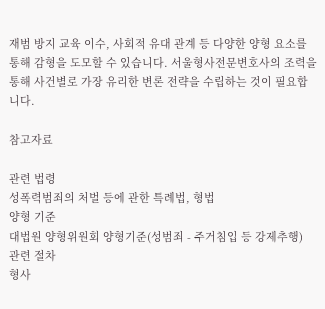재범 방지 교육 이수, 사회적 유대 관계 등 다양한 양형 요소를 통해 감형을 도모할 수 있습니다. 서울형사전문변호사의 조력을 통해 사건별로 가장 유리한 변론 전략을 수립하는 것이 필요합니다.

참고자료

관련 법령
성폭력범죄의 처벌 등에 관한 특례법, 형법
양형 기준
대법원 양형위원회 양형기준(성범죄 - 주거침입 등 강제추행)
관련 절차
형사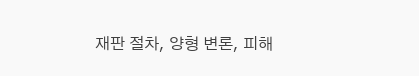재판 절차, 양형 변론, 피해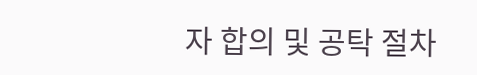자 합의 및 공탁 절차